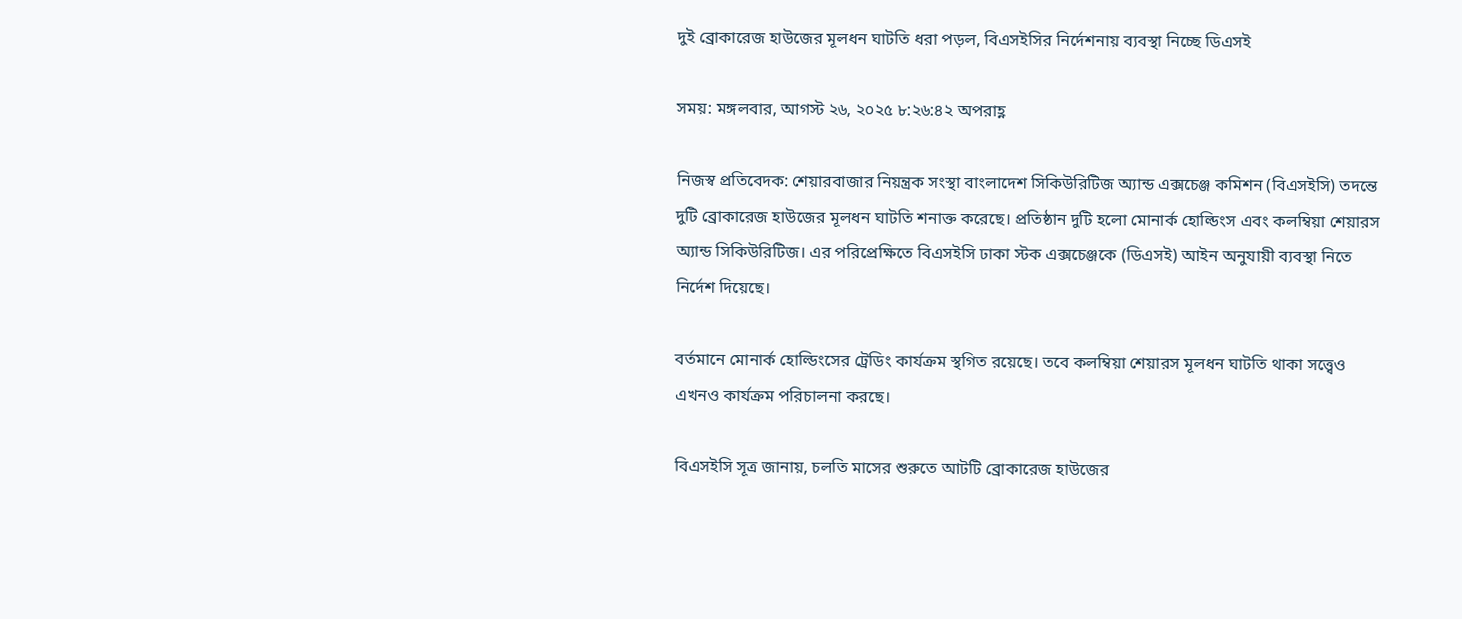দুই ব্রোকারেজ হাউজের মূলধন ঘাটতি ধরা পড়ল, বিএসইসির নির্দেশনায় ব্যবস্থা নিচ্ছে ডিএসই

সময়: মঙ্গলবার, আগস্ট ২৬, ২০২৫ ৮:২৬:৪২ অপরাহ্ণ

নিজস্ব প্রতিবেদক: শেয়ারবাজার নিয়ন্ত্রক সংস্থা বাংলাদেশ সিকিউরিটিজ অ্যান্ড এক্সচেঞ্জ কমিশন (বিএসইসি) তদন্তে দুটি ব্রোকারেজ হাউজের মূলধন ঘাটতি শনাক্ত করেছে। প্রতিষ্ঠান দুটি হলো মোনার্ক হোল্ডিংস এবং কলম্বিয়া শেয়ারস অ্যান্ড সিকিউরিটিজ। এর পরিপ্রেক্ষিতে বিএসইসি ঢাকা স্টক এক্সচেঞ্জকে (ডিএসই) আইন অনুযায়ী ব্যবস্থা নিতে নির্দেশ দিয়েছে।

বর্তমানে মোনার্ক হোল্ডিংসের ট্রেডিং কার্যক্রম স্থগিত রয়েছে। তবে কলম্বিয়া শেয়ারস মূলধন ঘাটতি থাকা সত্ত্বেও এখনও কার্যক্রম পরিচালনা করছে।

বিএসইসি সূত্র জানায়, চলতি মাসের শুরুতে আটটি ব্রোকারেজ হাউজের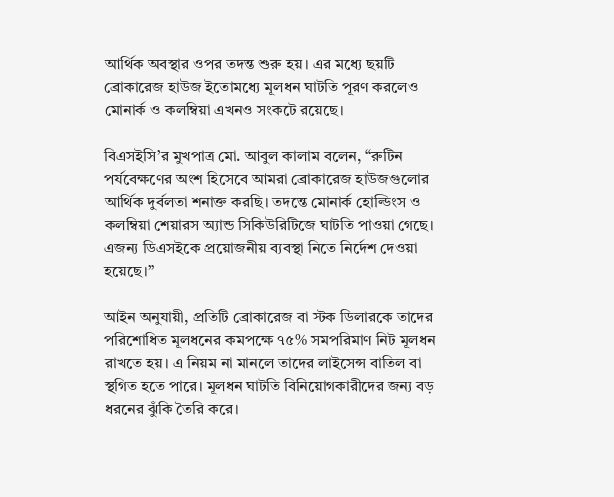আর্থিক অবস্থার ওপর তদন্ত শুরু হয়। এর মধ্যে ছয়টি ব্রোকারেজ হাউজ ইতোমধ্যে মূলধন ঘাটতি পূরণ করলেও মোনার্ক ও কলম্বিয়া এখনও সংকটে রয়েছে।

বিএসইসি’র মুখপাত্র মো. আবুল কালাম বলেন, “রুটিন পর্যবেক্ষণের অংশ হিসেবে আমরা ব্রোকারেজ হাউজগুলোর আর্থিক দুর্বলতা শনাক্ত করছি। তদন্তে মোনার্ক হোল্ডিংস ও কলম্বিয়া শেয়ারস অ্যান্ড সিকিউরিটিজে ঘাটতি পাওয়া গেছে। এজন্য ডিএসইকে প্রয়োজনীয় ব্যবস্থা নিতে নির্দেশ দেওয়া হয়েছে।”

আইন অনুযায়ী, প্রতিটি ব্রোকারেজ বা স্টক ডিলারকে তাদের পরিশোধিত মূলধনের কমপক্ষে ৭৫% সমপরিমাণ নিট মূলধন রাখতে হয়। এ নিয়ম না মানলে তাদের লাইসেন্স বাতিল বা স্থগিত হতে পারে। মূলধন ঘাটতি বিনিয়োগকারীদের জন্য বড় ধরনের ঝুঁকি তৈরি করে।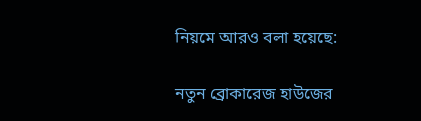নিয়মে আরও বলা হয়েছে:

নতুন ব্রোকারেজ হাউজের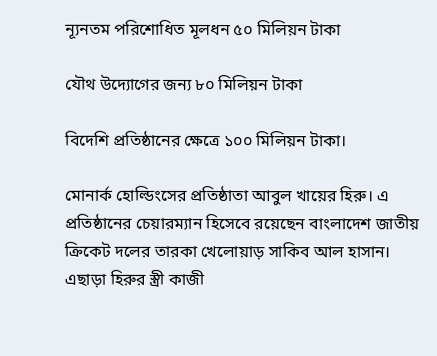ন্যূনতম পরিশোধিত মূলধন ৫০ মিলিয়ন টাকা

যৌথ উদ্যোগের জন্য ৮০ মিলিয়ন টাকা

বিদেশি প্রতিষ্ঠানের ক্ষেত্রে ১০০ মিলিয়ন টাকা।

মোনার্ক হোল্ডিংসের প্রতিষ্ঠাতা আবুল খায়ের হিরু। এ প্রতিষ্ঠানের চেয়ারম্যান হিসেবে রয়েছেন বাংলাদেশ জাতীয় ক্রিকেট দলের তারকা খেলোয়াড় সাকিব আল হাসান। এছাড়া হিরুর স্ত্রী কাজী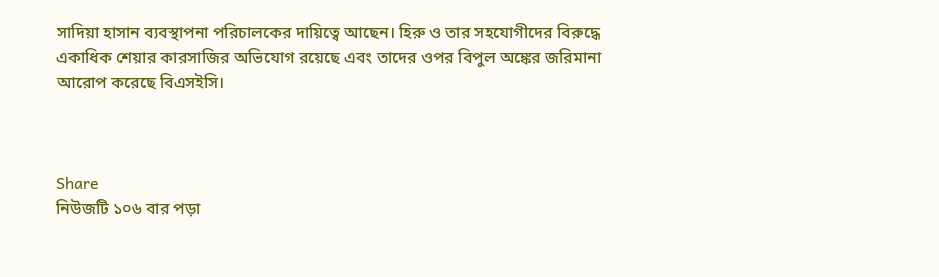সাদিয়া হাসান ব্যবস্থাপনা পরিচালকের দায়িত্বে আছেন। হিরু ও তার সহযোগীদের বিরুদ্ধে একাধিক শেয়ার কারসাজির অভিযোগ রয়েছে এবং তাদের ওপর বিপুল অঙ্কের জরিমানা আরোপ করেছে বিএসইসি।



Share
নিউজটি ১০৬ বার পড়া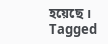হয়েছে ।
Tagged